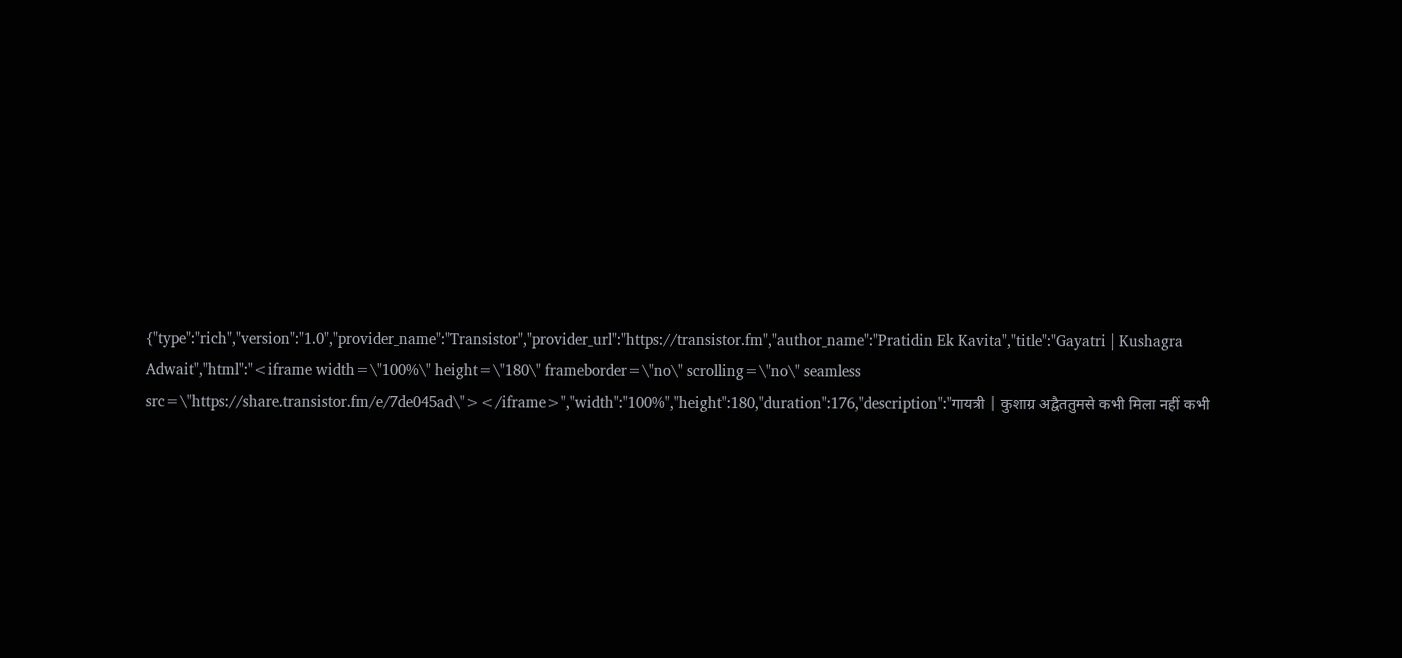{"type":"rich","version":"1.0","provider_name":"Transistor","provider_url":"https://transistor.fm","author_name":"Pratidin Ek Kavita","title":"Gayatri | Kushagra Adwait","html":"<iframe width=\"100%\" height=\"180\" frameborder=\"no\" scrolling=\"no\" seamless src=\"https://share.transistor.fm/e/7de045ad\"></iframe>","width":"100%","height":180,"duration":176,"description":"गायत्री | कुशाग्र अद्वैततुमसे कभी मिला नहीं कभी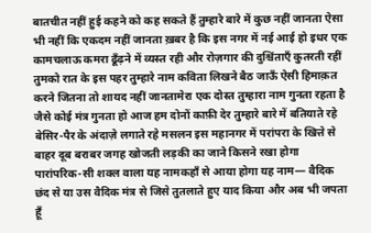बातचीत नहीं हुई कहने को कह सकते हैं तुम्हारे बारे में कुछ नहीं जानता ऐसा भी नहीं कि एकदम नहीं जानता ख़बर है कि इस नगर में नई आई हो इधर एक कामचलाऊ कमरा ढूँढ़ने में व्यस्त रही और रोज़गार की दुश्चिंताएँ कुतरती रहीं तुमको रात के इस पहर तुम्हारे नाम कविता लिखने बैठ जाऊँ ऐसी हिमाक़त करने जितना तो शायद नहीं जानतामेरा एक दोस्त तुम्हारा नाम गुनता रहता है जैसे कोई मंत्र गुनता हो आज हम दोनों काफ़ी देर तुम्हारे बारे में बतियाते रहे बेसिर-पैर के अंदाज़े लगाते रहे मसलन इस महानगर में परांपरा के खित्ते से बाहर दूब बराबर जगह खोजती लड़की का जाने किसने रखा होगा पारांपरिक-सी शक्ल वाला यह नामकहाँ से आया होगा यह नाम― वैदिक छंद से या उस वैदिक मंत्र से जिसे तुतलाते हुए याद किया और अब भी जपता हूँ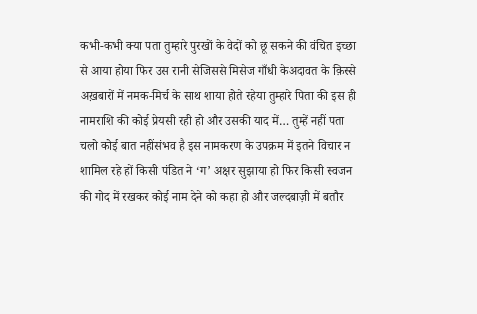कभी-कभी क्या पता तुम्हारे पुरखों के वेदों को छू सकने की वंचित इच्छा से आया होया फिर उस रानी सेजिससे मिसेज गाँधी केअदावत के क़िस्से अख़बारों में नमक-मिर्च के साथ शाया होते रहेया तुम्हारे पिता की इस ही नामराशि की कोई प्रेयसी रही हो और उसकी याद में… तुम्हें नहीं पता चलो कोई बात नहींसंभव है इस नामकरण के उपक्रम में इतने विचार न शामिल रहे हों किसी पंडित ने ‘ग’ अक्षर सुझाया हो फिर किसी स्वजन की गोद में रखकर कोई नाम देने को कहा हो और जल्दबाज़ी में बतौर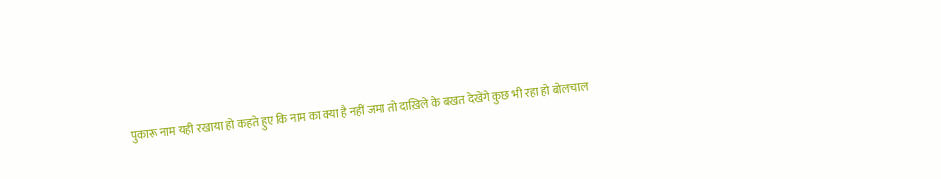पुकारू नाम यही रखाया हो कहते हुए कि नाम का क्या है नहीं जमा तो दाख़िले के बखत देखेंगे कुछ भी रहा हो बोलचाल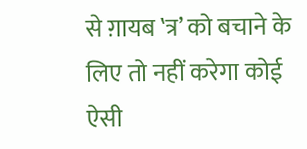से ग़ायब ‛त्र’ को बचाने के लिए तो नहीं करेगा कोई ऐसी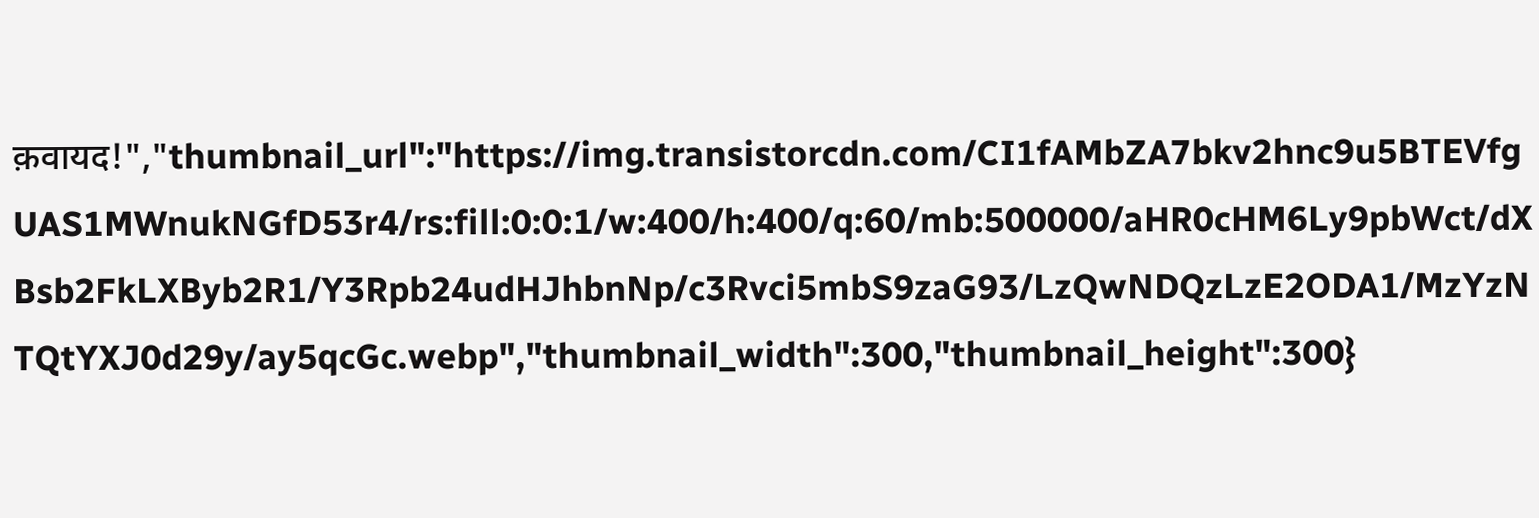क़वायद!","thumbnail_url":"https://img.transistorcdn.com/CI1fAMbZA7bkv2hnc9u5BTEVfgUAS1MWnukNGfD53r4/rs:fill:0:0:1/w:400/h:400/q:60/mb:500000/aHR0cHM6Ly9pbWct/dXBsb2FkLXByb2R1/Y3Rpb24udHJhbnNp/c3Rvci5mbS9zaG93/LzQwNDQzLzE2ODA1/MzYzNTQtYXJ0d29y/ay5qcGc.webp","thumbnail_width":300,"thumbnail_height":300}